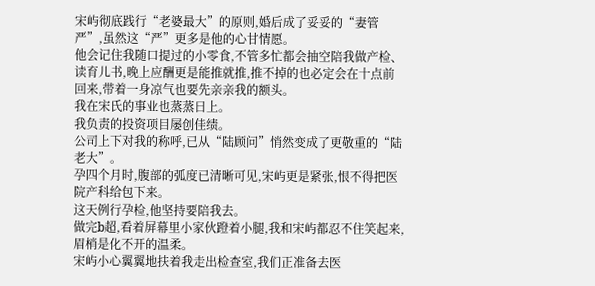宋屿彻底践行“老婆最大”的原则,婚后成了妥妥的“妻管严”,虽然这“严”更多是他的心甘情愿。
他会记住我随口提过的小零食,不管多忙都会抽空陪我做产检、读育儿书,晚上应酬更是能推就推,推不掉的也必定会在十点前回来,带着一身凉气也要先亲亲我的额头。
我在宋氏的事业也蒸蒸日上。
我负责的投资项目屡创佳绩。
公司上下对我的称呼,已从“陆顾问”悄然变成了更敬重的“陆老大”。
孕四个月时,腹部的弧度已清晰可见,宋屿更是紧张,恨不得把医院产科给包下来。
这天例行孕检,他坚持要陪我去。
做完b超,看着屏幕里小家伙蹬着小腿,我和宋屿都忍不住笑起来,眉梢是化不开的温柔。
宋屿小心翼翼地扶着我走出检查室,我们正准备去医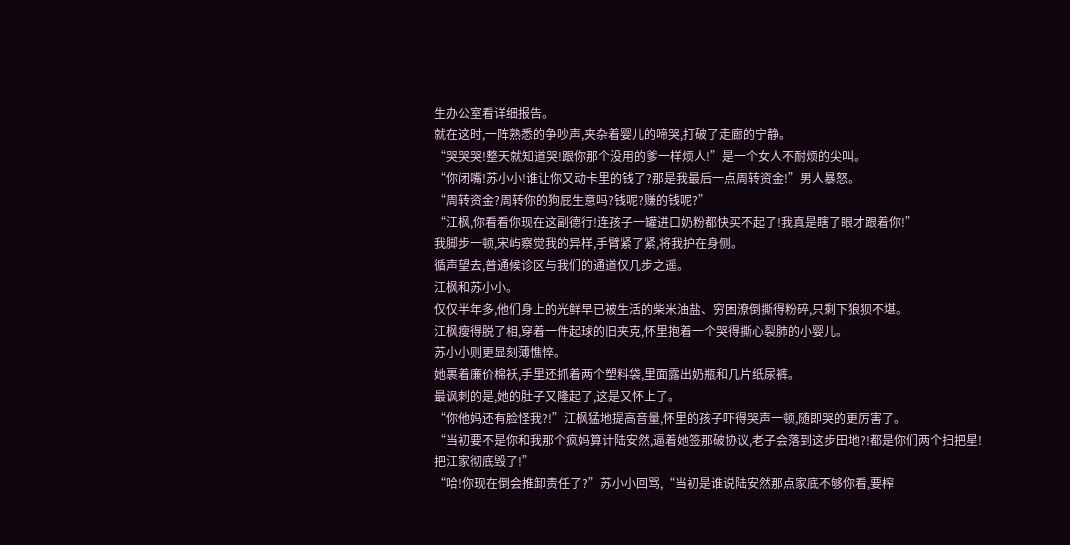生办公室看详细报告。
就在这时,一阵熟悉的争吵声,夹杂着婴儿的啼哭,打破了走廊的宁静。
“哭哭哭!整天就知道哭!跟你那个没用的爹一样烦人!”是一个女人不耐烦的尖叫。
“你闭嘴!苏小小!谁让你又动卡里的钱了?那是我最后一点周转资金!”男人暴怒。
“周转资金?周转你的狗屁生意吗?钱呢?赚的钱呢?”
“江枫,你看看你现在这副德行!连孩子一罐进口奶粉都快买不起了!我真是瞎了眼才跟着你!”
我脚步一顿,宋屿察觉我的异样,手臂紧了紧,将我护在身侧。
循声望去,普通候诊区与我们的通道仅几步之遥。
江枫和苏小小。
仅仅半年多,他们身上的光鲜早已被生活的柴米油盐、穷困潦倒撕得粉碎,只剩下狼狈不堪。
江枫瘦得脱了相,穿着一件起球的旧夹克,怀里抱着一个哭得撕心裂肺的小婴儿。
苏小小则更显刻薄憔悴。
她裹着廉价棉袄,手里还抓着两个塑料袋,里面露出奶瓶和几片纸尿裤。
最讽刺的是,她的肚子又隆起了,这是又怀上了。
“你他妈还有脸怪我?!”江枫猛地提高音量,怀里的孩子吓得哭声一顿,随即哭的更厉害了。
“当初要不是你和我那个疯妈算计陆安然,逼着她签那破协议,老子会落到这步田地?!都是你们两个扫把星!把江家彻底毁了!”
“哈!你现在倒会推卸责任了?”苏小小回骂,“当初是谁说陆安然那点家底不够你看,要榨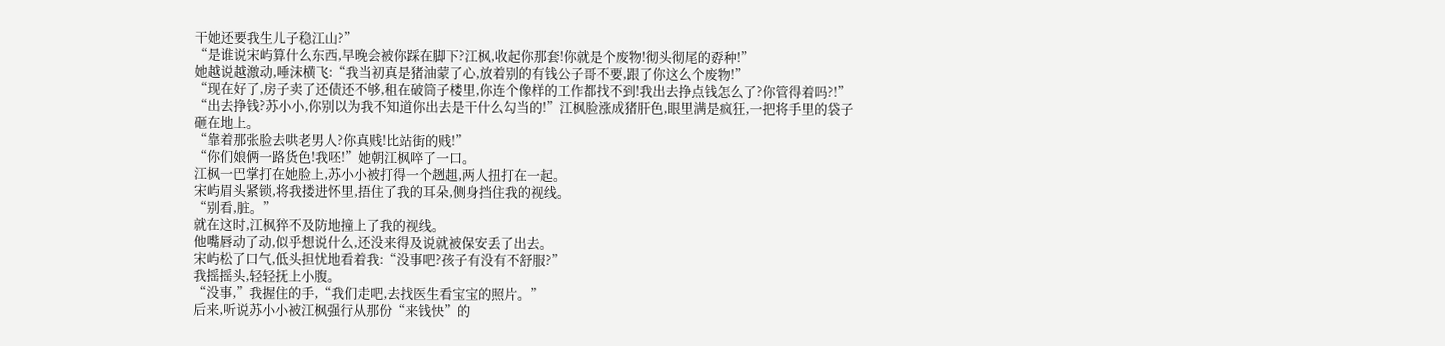干她还要我生儿子稳江山?”
“是谁说宋屿算什么东西,早晚会被你踩在脚下?江枫,收起你那套!你就是个废物!彻头彻尾的孬种!”
她越说越激动,唾沫横飞:“我当初真是猪油蒙了心,放着别的有钱公子哥不要,跟了你这么个废物!”
“现在好了,房子卖了还债还不够,租在破筒子楼里,你连个像样的工作都找不到!我出去挣点钱怎么了?你管得着吗?!”
“出去挣钱?苏小小,你别以为我不知道你出去是干什么勾当的!”江枫脸涨成猪肝色,眼里满是疯狂,一把将手里的袋子砸在地上。
“靠着那张脸去哄老男人?你真贱!比站街的贱!”
“你们娘俩一路货色!我呸!”她朝江枫啐了一口。
江枫一巴掌打在她脸上,苏小小被打得一个趔趄,两人扭打在一起。
宋屿眉头紧锁,将我搂进怀里,捂住了我的耳朵,侧身挡住我的视线。
“别看,脏。”
就在这时,江枫猝不及防地撞上了我的视线。
他嘴唇动了动,似乎想说什么,还没来得及说就被保安丢了出去。
宋屿松了口气,低头担忧地看着我:“没事吧?孩子有没有不舒服?”
我摇摇头,轻轻抚上小腹。
“没事,”我握住的手,“我们走吧,去找医生看宝宝的照片。”
后来,听说苏小小被江枫强行从那份“来钱快”的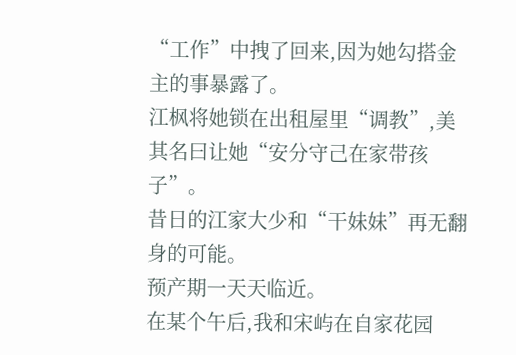“工作”中拽了回来,因为她勾搭金主的事暴露了。
江枫将她锁在出租屋里“调教”,美其名曰让她“安分守己在家带孩子”。
昔日的江家大少和“干妹妹”再无翻身的可能。
预产期一天天临近。
在某个午后,我和宋屿在自家花园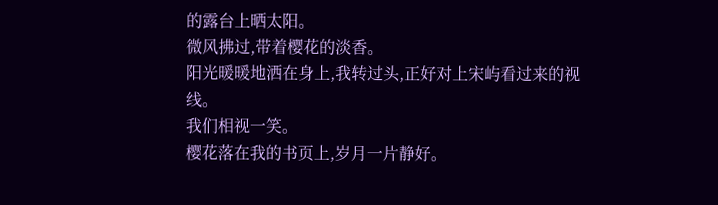的露台上晒太阳。
微风拂过,带着樱花的淡香。
阳光暖暖地洒在身上,我转过头,正好对上宋屿看过来的视线。
我们相视一笑。
樱花落在我的书页上,岁月一片静好。